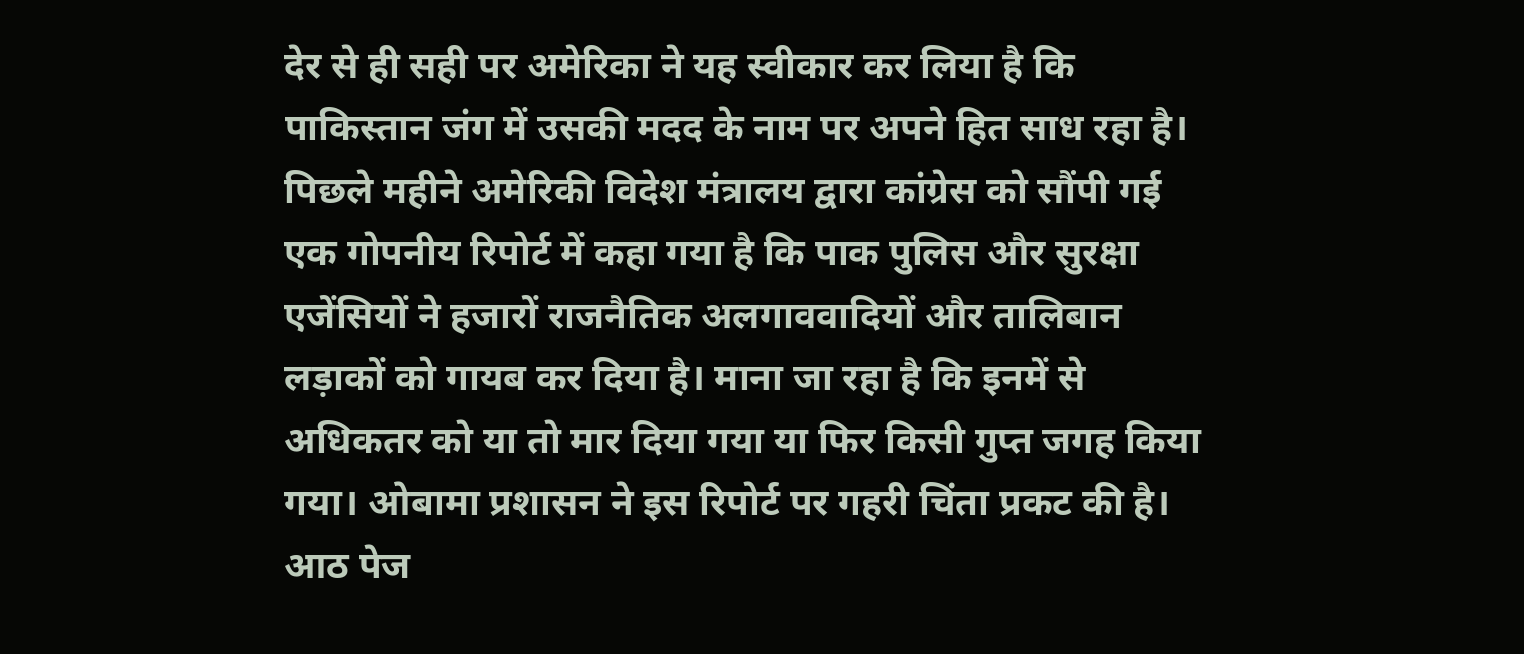देर से ही सही पर अमेरिका ने यह स्वीकार कर लिया है कि पाकिस्तान जंग में उसकी मदद के नाम पर अपने हित साध रहा है। पिछले महीने अमेरिकी विदेश मंत्रालय द्वारा कांग्रेस को सौंपी गई एक गोपनीय रिपोर्ट में कहा गया है कि पाक पुलिस और सुरक्षा एजेंसियों ने हजारों राजनैतिक अलगाववादियों और तालिबान लड़ाकों को गायब कर दिया है। माना जा रहा है कि इनमें से अधिकतर को या तो मार दिया गया या फिर किसी गुप्त जगह किया गया। ओबामा प्रशासन ने इस रिपोर्ट पर गहरी चिंता प्रकट की है। आठ पेज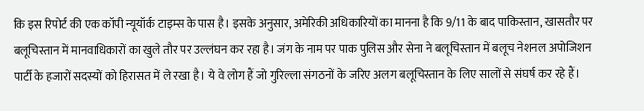कि इस रिपोर्ट की एक कॉपी न्यूयॉर्क टाइम्स के पास है। इसके अनुसार, अमेरिकी अधिकारियों का मानना है कि 9/11 के बाद पाकिस्तान, खासतौर पर बलूचिस्तान में मानवाधिकारों का खुले तौर पर उल्लंघन कर रहा है। जंग के नाम पर पाक पुलिस और सेना ने बलूचिस्तान में बलूच नेशनल अपोजिशन पार्टी के हजारों सदस्यों को हिरासत में ले रखा है। ये वे लोग हैं जो गुरिल्ला संगठनों के जरिए अलग बलूचिस्तान के लिए सालों से संघर्ष कर रहे हैं।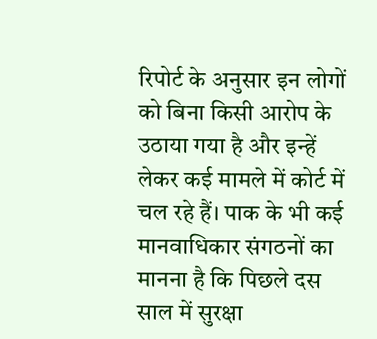रिपोर्ट के अनुसार इन लोगों को बिना किसी आरोप के उठाया गया है और इन्हें लेकर कई मामले में कोर्ट में चल रहे हैं। पाक के भी कई मानवाधिकार संगठनों का मानना है कि पिछले दस साल में सुरक्षा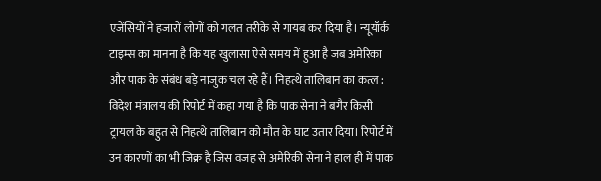एजेंसियों ने हजारों लोगों को गलत तरीके से गायब कर दिया है। न्यूयॉर्क टाइम्स का मानना है कि यह खुलासा ऐसे समय में हुआ है जब अमेरिका और पाक के संबंध बड़े नाजुक चल रहे हैं। निहत्थे तालिबान का कत्ल : विदेश मंत्रालय की रिपोर्ट में कहा गया है कि पाक सेना ने बगैर किसी ट्रायल के बहुत से निहत्थे तालिबान को मौत के घाट उतार दिया। रिपोर्ट में उन कारणों का भी जिक्र है जिस वजह से अमेरिकी सेना ने हाल ही में पाक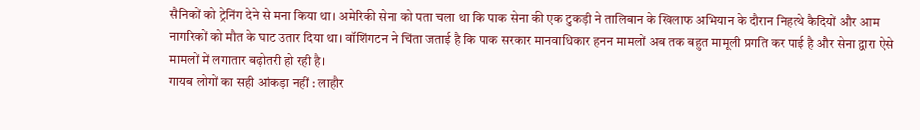सैनिकों को ट्रेनिंग देने से मना किया था। अमेरिकी सेना को पता चला था कि पाक सेना की एक टुकड़ी ने तालिबान के खिलाफ अभियान के दौरान निहत्थे कैदियों और आम नागरिकों को मौत के घाट उतार दिया था। वॉशिंगटन ने चिंता जताई है कि पाक सरकार मानवाधिकार हनन मामलों अब तक बहुत मामूली प्रगति कर पाई है और सेना द्वारा ऐसे मामलों में लगातार बढ़ोतरी हो रही है।
गायब लोगों का सही आंकड़ा नहीं : लाहौर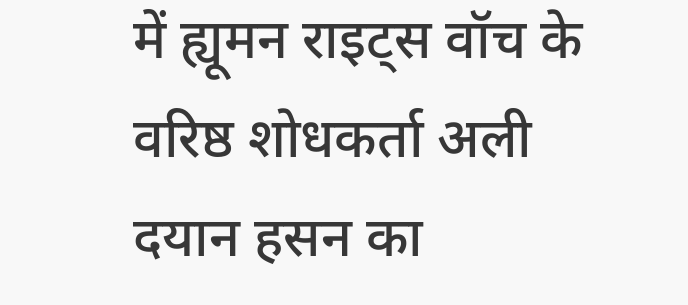में ह्यूमन राइट्स वॉच के वरिष्ठ शोधकर्ता अली दयान हसन का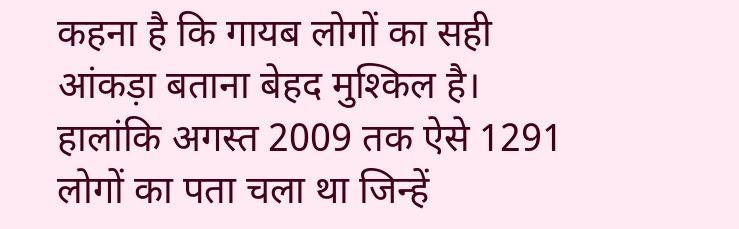कहना है कि गायब लोगों का सही आंकड़ा बताना बेहद मुश्किल है। हालांकि अगस्त 2009 तक ऐसे 1291 लोगों का पता चला था जिन्हें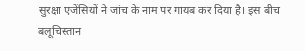सुरक्षा एजेंसियों ने जांच के नाम पर गायब कर दिया है। इस बीच बलूचिस्तान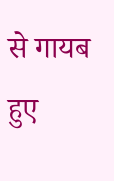से गायब हुए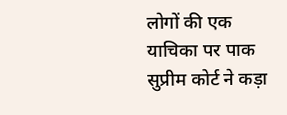लोगों की एक याचिका पर पाक सुप्रीम कोर्ट ने कड़ा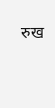रुख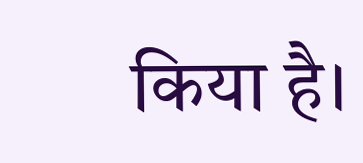किया है।